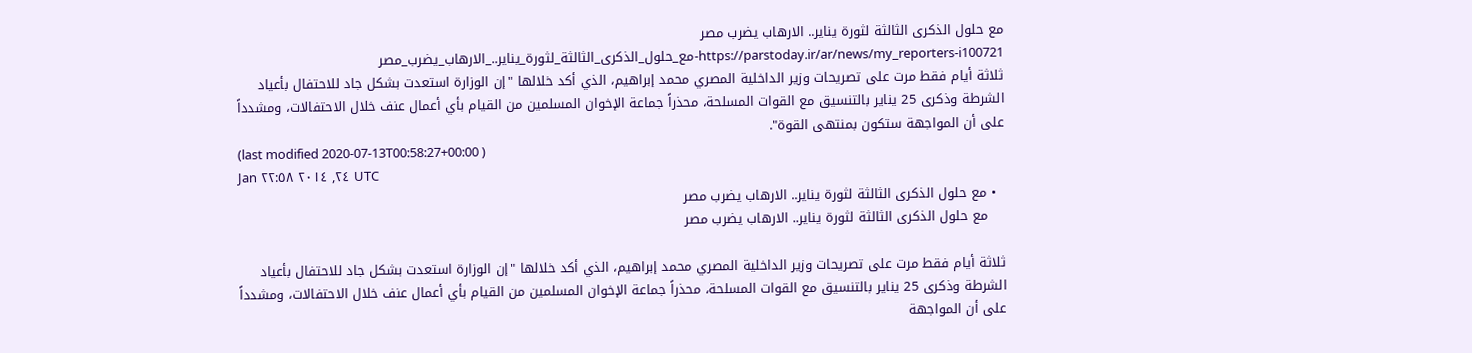مع حلول الذكرى الثالثة لثورة يناير.. الارهاب يضرب مصر
https://parstoday.ir/ar/news/my_reporters-i100721-مع_حلول_الذكرى_الثالثة_لثورة_يناير.._الارهاب_يضرب_مصر
ثلاثة أيام فقط مرت على تصريحات وزير الداخلية المصري محمد إبراهيم، الذي أكد خلالها "إن الوزارة استعدت بشكل جاد للاحتفال بأعياد الشرطة وذكرى 25 يناير بالتنسيق مع القوات المسلحة، محذراً جماعة الإخوان المسلمين من القيام بأي أعمال عنف خلال الاحتفالات، ومشدداً على أن المواجهة ستكون بمنتهى القوة".
(last modified 2020-07-13T00:58:27+00:00 )
Jan ٢٤, ٢٠١٤ ٢٢:٥٨ UTC
  • مع حلول الذكرى الثالثة لثورة يناير.. الارهاب يضرب مصر
    مع حلول الذكرى الثالثة لثورة يناير.. الارهاب يضرب مصر

ثلاثة أيام فقط مرت على تصريحات وزير الداخلية المصري محمد إبراهيم، الذي أكد خلالها "إن الوزارة استعدت بشكل جاد للاحتفال بأعياد الشرطة وذكرى 25 يناير بالتنسيق مع القوات المسلحة، محذراً جماعة الإخوان المسلمين من القيام بأي أعمال عنف خلال الاحتفالات، ومشدداً على أن المواجهة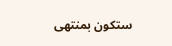ستكون بمنتهى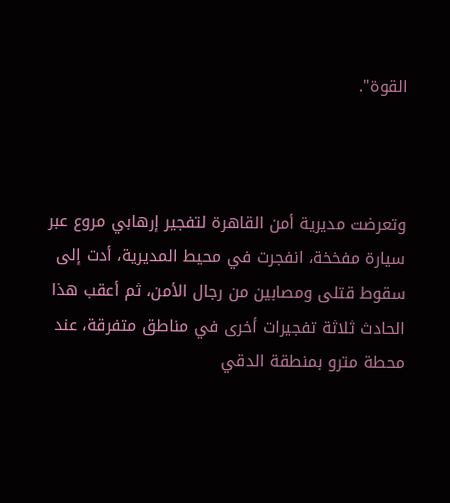القوة".



وتعرضت مديرية أمن القاهرة لتفجير إرهابي مروع عبر سيارة مفخخة، انفجرت في محيط المديرية، أدت إلى سقوط قتلى ومصابين من رجال الأمن، ثم أعقب هذا الحادث ثلاثة تفجيرات أخرى في مناطق متفرقة، عند محطة مترو بمنطقة الدقي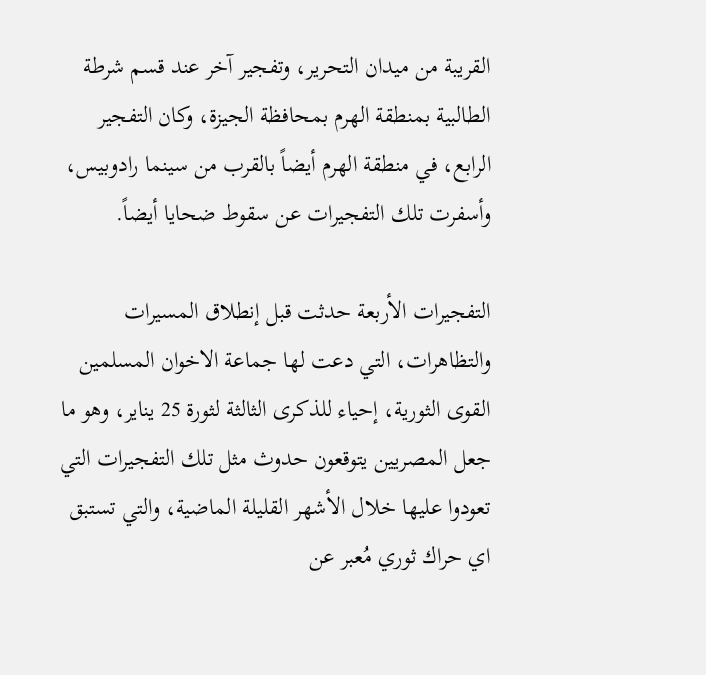القريبة من ميدان التحرير، وتفجير آخر عند قسم شرطة الطالبية بمنطقة الهرم بمحافظة الجيزة، وكان التفجير الرابع، في منطقة الهرم أيضاً بالقرب من سينما رادوبيس، وأسفرت تلك التفجيرات عن سقوط ضحايا أيضاً.

التفجيرات الأربعة حدثت قبل إنطلاق المسيرات والتظاهرات، التي دعت لها جماعة الاخوان المسلمين القوى الثورية، إحياء للذكرى الثالثة لثورة 25 يناير، وهو ما جعل المصريين يتوقعون حدوث مثل تلك التفجيرات التي تعودوا عليها خلال الأشهر القليلة الماضية، والتي تستبق اي حراك ثوري مُعبر عن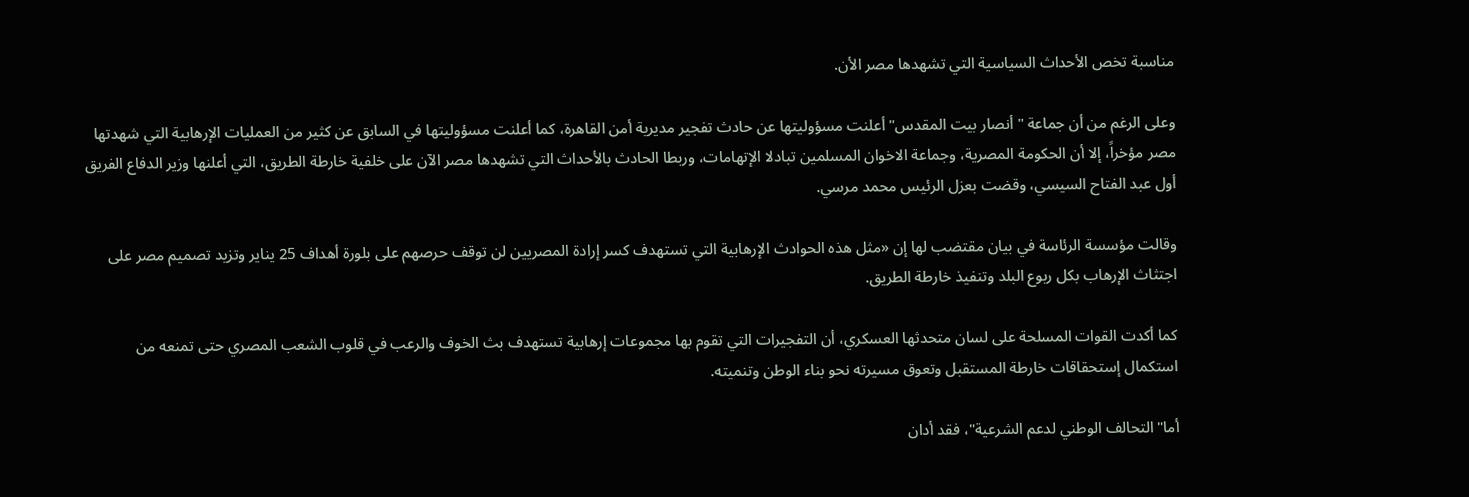مناسبة تخص الأحداث السياسية التي تشهدها مصر الأن.

وعلى الرغم من أن جماعة "أنصار بيت المقدس" أعلنت مسؤوليتها عن حادث تفجير مديرية أمن القاهرة، كما أعلنت مسؤوليتها في السابق عن كثير من العمليات الإرهابية التي شهدتها مصر مؤخراً، إلا أن الحكومة المصرية، وجماعة الاخوان المسلمين تبادلا الإتهامات، وربطا الحادث بالأحداث التي تشهدها مصر الآن على خلفية خارطة الطريق، التي أعلنها وزير الدفاع الفريق أول عبد الفتاح السيسي، وقضت بعزل الرئيس محمد مرسي.

وقالت مؤسسة الرئاسة في بيان مقتضب لها إن «مثل هذه الحوادث الإرهابية التي تستهدف كسر إرادة المصريين لن توقف حرصهم على بلورة أهداف 25 يناير وتزيد تصميم مصر على اجتثاث الإرهاب بكل ربوع البلد وتنفيذ خارطة الطريق.

كما أكدت القوات المسلحة على لسان متحدثها العسكري، أن التفجيرات التي تقوم بها مجموعات إرهابية تستهدف بث الخوف والرعب في قلوب الشعب المصري حتى تمنعه من استكمال إستحقاقات خارطة المستقبل وتعوق مسيرته نحو بناء الوطن وتنميته.

أما"التحالف الوطني لدعم الشرعية"، فقد أدان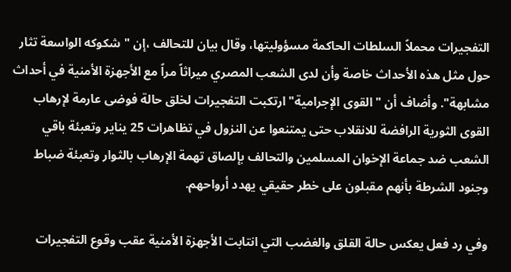التفجيرات محملاً السلطات الحاكمة مسؤوليتها، وقال بيان للتحالف ،إن "شكوكه الواسعة تثار حول مثل هذه الأحداث خاصة وأن لدى الشعب المصري ميراثاً مراً مع الأجهزة الأمنية في أحداث مشابهة". وأضاف أن "القوى الإجرامية" ارتكبت التفجيرات لخلق حالة فوضى عارمة لإرهاب القوى الثورية الرافضة للانقلاب حتى يمتنعوا عن النزول في تظاهرات 25 يناير وتعبئة باقي الشعب ضد جماعة الإخوان المسلمين والتحالف بإلصاق تهمة الإرهاب بالثوار وتعبئة ضباط وجنود الشرطة بأنهم مقبلون على خطر حقيقي يهدد أرواحهم.

وفي رد فعل يعكس حالة القلق والغضب التي انتابت الأجهزة الأمنية عقب وقوع التفجيرات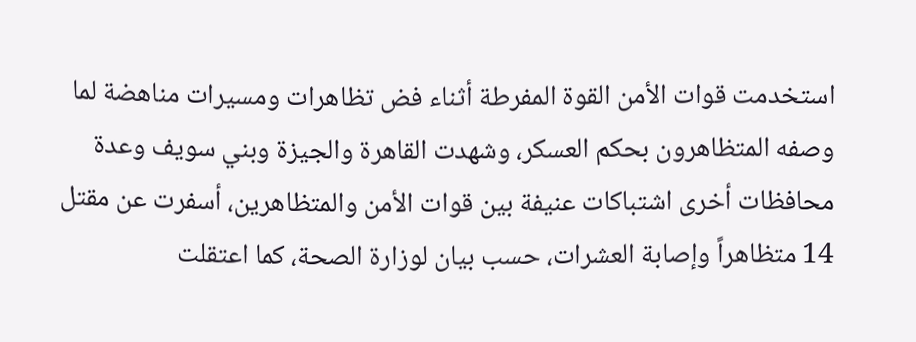استخدمت قوات الأمن القوة المفرطة أثناء فض تظاهرات ومسيرات مناهضة لما وصفه المتظاهرون بحكم العسكر، وشهدت القاهرة والجيزة وبني سويف وعدة محافظات أخرى اشتباكات عنيفة بين قوات الأمن والمتظاهرين، أسفرت عن مقتل 14 متظاهراً وإصابة العشرات، حسب بيان لوزارة الصحة، كما اعتقلت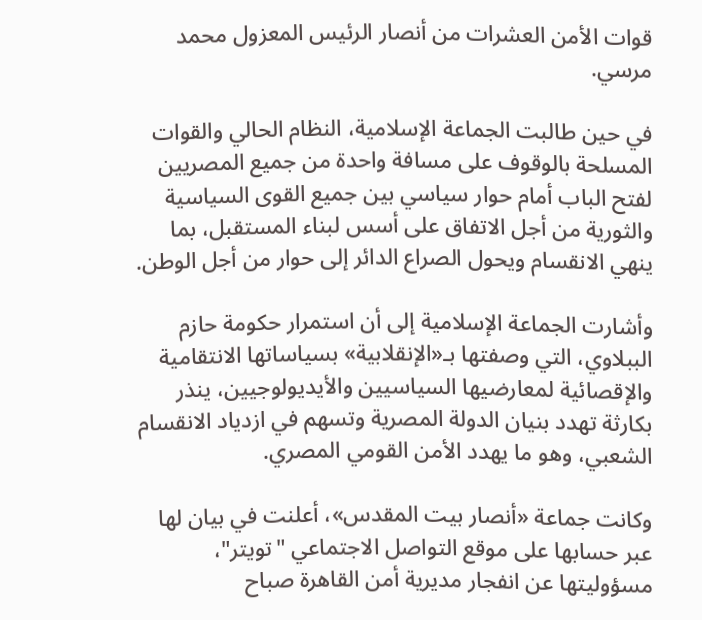قوات الأمن العشرات من أنصار الرئيس المعزول محمد مرسي.

في حين طالبت الجماعة الإسلامية، النظام الحالي والقوات المسلحة بالوقوف على مسافة واحدة من جميع المصريين لفتح الباب أمام حوار سياسي بين جميع القوى السياسية والثورية من أجل الاتفاق على أسس لبناء المستقبل، بما ينهي الانقسام ويحول الصراع الدائر إلى حوار من أجل الوطن.

وأشارت الجماعة الإسلامية إلى أن استمرار حكومة حازم الببلاوي، التي وصفتها بـ«الإنقلابية» بسياساتها الانتقامية والإقصائية لمعارضيها السياسيين والأيديولوجيين، ينذر بكارثة تهدد بنيان الدولة المصرية وتسهم في ازدياد الانقسام الشعبي، وهو ما يهدد الأمن القومي المصري.

وكانت جماعة «أنصار بيت المقدس»، أعلنت في بيان لها عبر حسابها على موقع التواصل الاجتماعي "تويتر"، مسؤوليتها عن انفجار مديرية أمن القاهرة صباح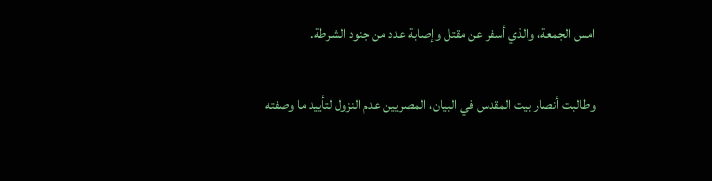امس الجمعة، والذي أسفر عن مقتل وإصابة عدد من جنود الشرطة.

وطالبت أنصار بيت المقدس في البيان، المصريين عدم النزول لتأييد ما وصفته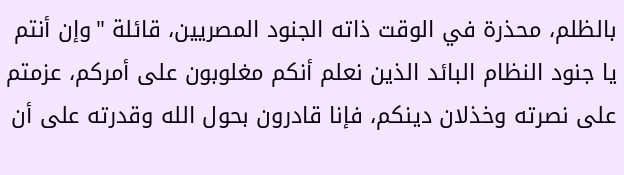بالظلم، محذرة في الوقت ذاته الجنود المصريين، قائلة "وإن أنتم يا جنود النظام البائد الذين نعلم أنكم مغلوبون على أمركم، عزمتم على نصرته وخذلان دينكم، فإنا قادرون بحول الله وقدرته على أن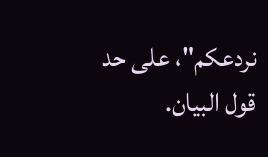نردعكم"، على حد قول البيان.